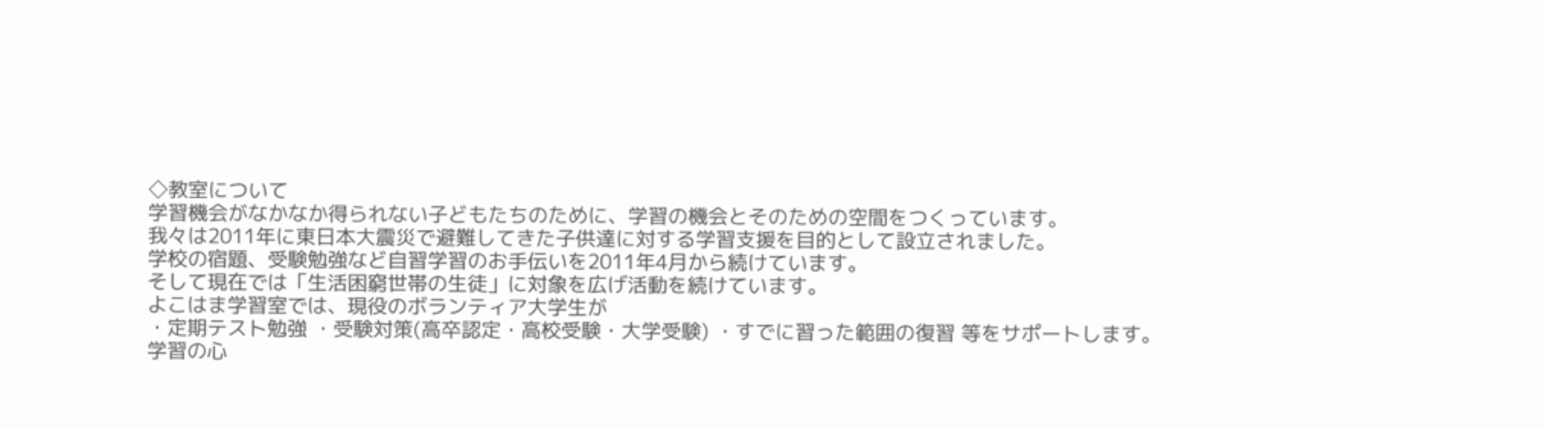◇教室について
学習機会がなかなか得られない子どもたちのために、学習の機会とそのための空間をつくっています。
我々は2011年に東日本大震災で避難してきた子供達に対する学習支援を目的として設立されました。
学校の宿題、受験勉強など自習学習のお手伝いを2011年4月から続けています。
そして現在では「生活困窮世帯の生徒」に対象を広げ活動を続けています。
よこはま学習室では、現役のボランティア大学生が
・定期テスト勉強 ・受験対策(高卒認定・高校受験・大学受験) ・すでに習った範囲の復習 等をサポートします。
学習の心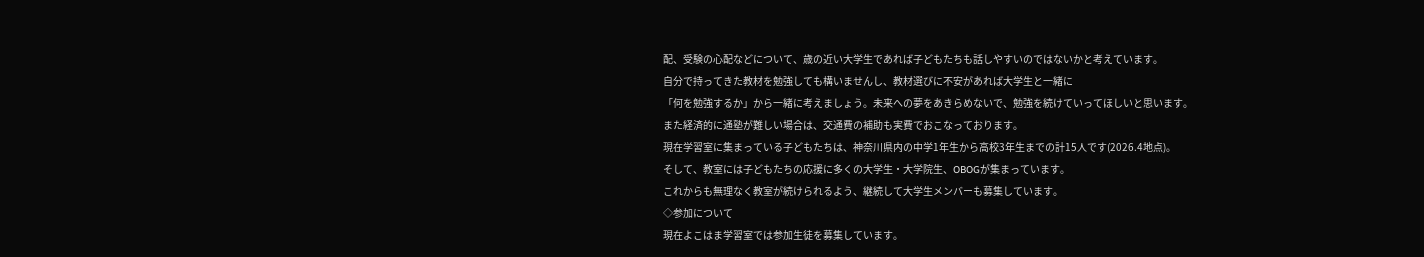配、受験の心配などについて、歳の近い大学生であれば子どもたちも話しやすいのではないかと考えています。
自分で持ってきた教材を勉強しても構いませんし、教材選びに不安があれば大学生と一緒に
「何を勉強するか」から一緒に考えましょう。未来への夢をあきらめないで、勉強を続けていってほしいと思います。
また経済的に通塾が難しい場合は、交通費の補助も実費でおこなっております。
現在学習室に集まっている子どもたちは、神奈川県内の中学1年生から高校3年生までの計15人です(2026.4地点)。
そして、教室には子どもたちの応援に多くの大学生・大学院生、OBOGが集まっています。
これからも無理なく教室が続けられるよう、継続して大学生メンバーも募集しています。
◇参加について
現在よこはま学習室では参加生徒を募集しています。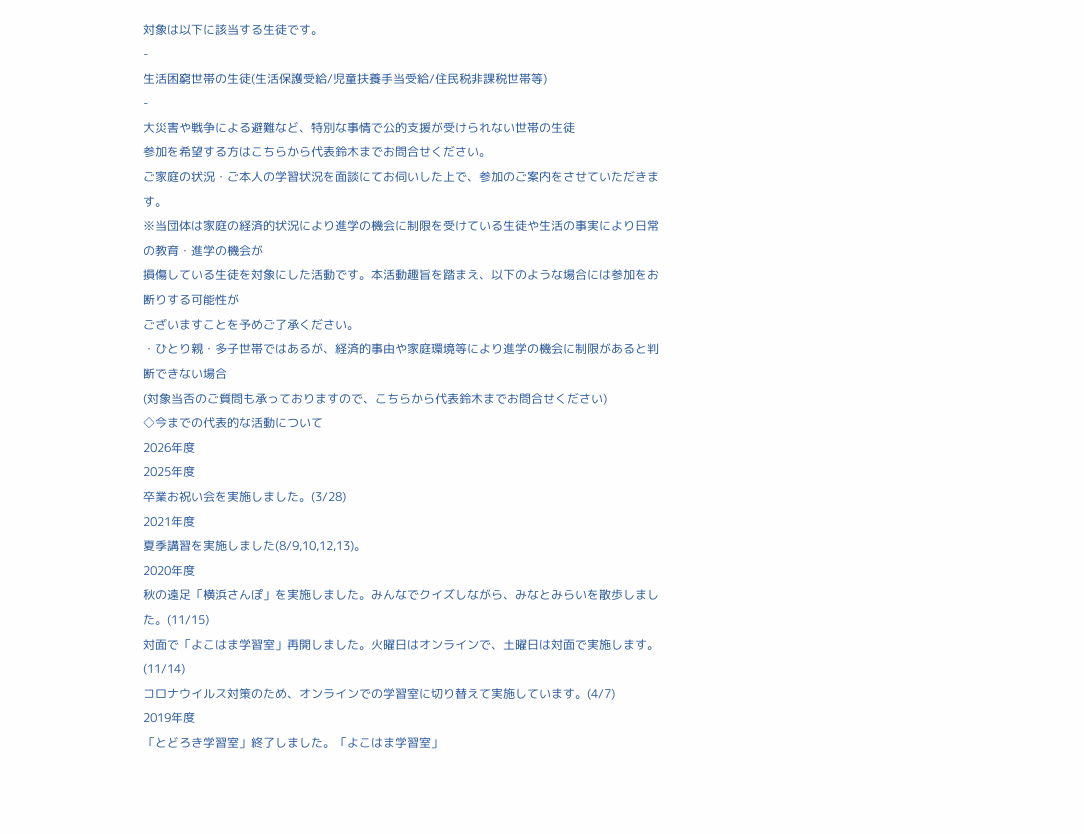対象は以下に該当する生徒です。
-
生活困窮世帯の生徒(生活保護受給/児童扶養手当受給/住民税非課税世帯等)
-
大災害や戦争による避難など、特別な事情で公的支援が受けられない世帯の生徒
参加を希望する方はこちらから代表鈴木までお問合せください。
ご家庭の状況・ご本人の学習状況を面談にてお伺いした上で、参加のご案内をさせていただきます。
※当団体は家庭の経済的状況により進学の機会に制限を受けている生徒や生活の事実により日常の教育・進学の機会が
損傷している生徒を対象にした活動です。本活動趣旨を踏まえ、以下のような場合には参加をお断りする可能性が
ございますことを予めご了承ください。
・ひとり親・多子世帯ではあるが、経済的事由や家庭環境等により進学の機会に制限があると判断できない場合
(対象当否のご質問も承っておりますので、こちらから代表鈴木までお問合せください)
◇今までの代表的な活動について
2026年度
2025年度
卒業お祝い会を実施しました。(3/28)
2021年度
夏季講習を実施しました(8/9,10,12,13)。
2020年度
秋の遠足「横浜さんぽ」を実施しました。みんなでクイズしながら、みなとみらいを散歩しました。(11/15)
対面で「よこはま学習室」再開しました。火曜日はオンラインで、土曜日は対面で実施します。(11/14)
コロナウイルス対策のため、オンラインでの学習室に切り替えて実施しています。(4/7)
2019年度
「とどろき学習室」終了しました。「よこはま学習室」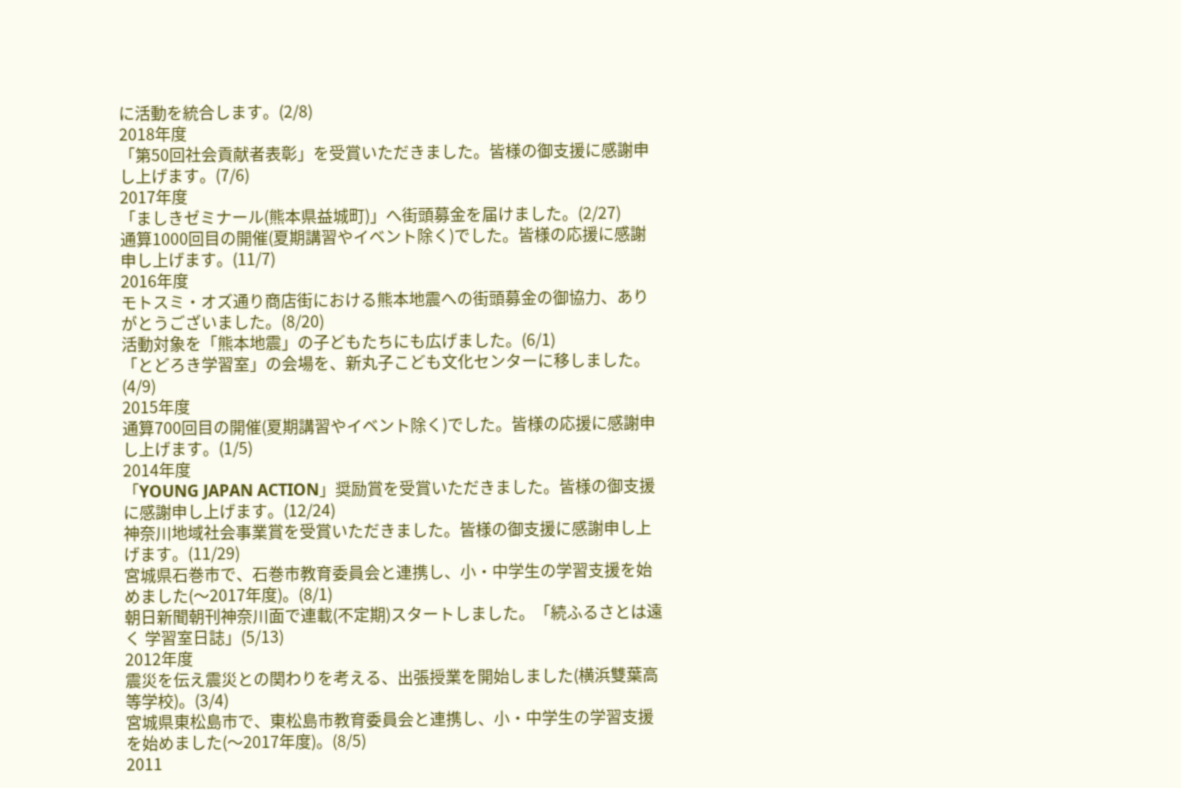に活動を統合します。(2/8)
2018年度
「第50回社会貢献者表彰」を受賞いただきました。皆様の御支援に感謝申し上げます。(7/6)
2017年度
「ましきゼミナール(熊本県益城町)」へ街頭募金を届けました。(2/27)
通算1000回目の開催(夏期講習やイベント除く)でした。皆様の応援に感謝申し上げます。(11/7)
2016年度
モトスミ・オズ通り商店街における熊本地震への街頭募金の御協力、ありがとうございました。(8/20)
活動対象を「熊本地震」の子どもたちにも広げました。(6/1)
「とどろき学習室」の会場を、新丸子こども文化センターに移しました。(4/9)
2015年度
通算700回目の開催(夏期講習やイベント除く)でした。皆様の応援に感謝申し上げます。(1/5)
2014年度
「YOUNG JAPAN ACTION」奨励賞を受賞いただきました。皆様の御支援に感謝申し上げます。(12/24)
神奈川地域社会事業賞を受賞いただきました。皆様の御支援に感謝申し上げます。(11/29)
宮城県石巻市で、石巻市教育委員会と連携し、小・中学生の学習支援を始めました(〜2017年度)。(8/1)
朝日新聞朝刊神奈川面で連載(不定期)スタートしました。「続ふるさとは遠く 学習室日誌」(5/13)
2012年度
震災を伝え震災との関わりを考える、出張授業を開始しました(横浜雙葉高等学校)。(3/4)
宮城県東松島市で、東松島市教育委員会と連携し、小・中学生の学習支援を始めました(〜2017年度)。(8/5)
2011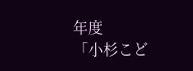年度
「小杉こど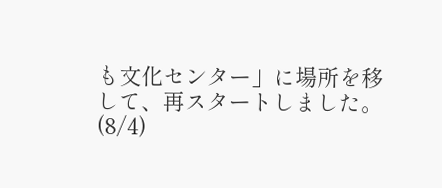も文化センター」に場所を移して、再スタートしました。(8/4)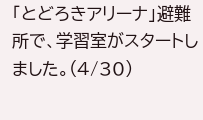「とどろきアリーナ」避難所で、学習室がスタートしました。(4/30)